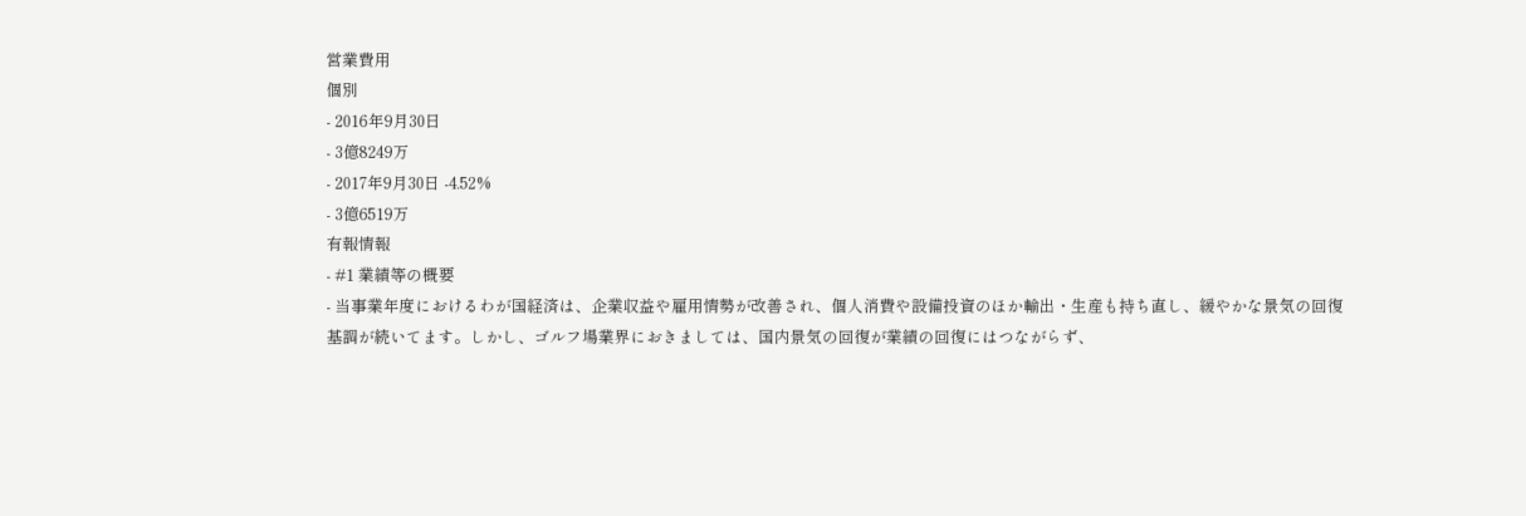営業費用
個別
- 2016年9月30日
- 3億8249万
- 2017年9月30日 -4.52%
- 3億6519万
有報情報
- #1 業績等の概要
- 当事業年度におけるわが国経済は、企業収益や雇用情勢が改善され、個人消費や設備投資のほか輸出・生産も持ち直し、緩やかな景気の回復基調が続いてます。しかし、ゴルフ場業界におきましては、国内景気の回復が業績の回復にはつながらず、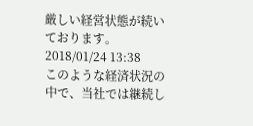厳しい経営状態が続いております。2018/01/24 13:38
このような経済状況の中で、当社では継続し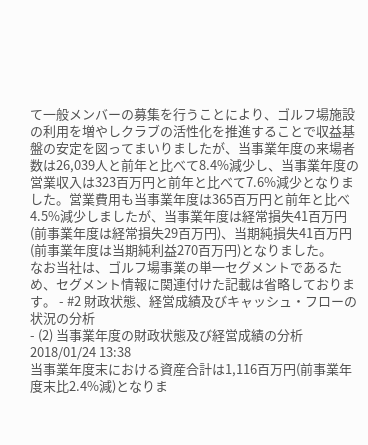て一般メンバーの募集を行うことにより、ゴルフ場施設の利用を増やしクラブの活性化を推進することで収益基盤の安定を図ってまいりましたが、当事業年度の来場者数は26,039人と前年と比べて8.4%減少し、当事業年度の営業収入は323百万円と前年と比べて7.6%減少となりました。営業費用も当事業年度は365百万円と前年と比べ4.5%減少しましたが、当事業年度は経常損失41百万円(前事業年度は経常損失29百万円)、当期純損失41百万円(前事業年度は当期純利益270百万円)となりました。
なお当社は、ゴルフ場事業の単一セグメントであるため、セグメント情報に関連付けた記載は省略しております。 - #2 財政状態、経営成績及びキャッシュ・フローの状況の分析
- (2) 当事業年度の財政状態及び経営成績の分析2018/01/24 13:38
当事業年度末における資産合計は1,116百万円(前事業年度末比2.4%減)となりま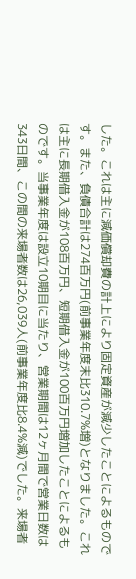した。これは主に減価償却費の計上により固定資産が減少したことによるものです。また、負債合計は274百万円(前事業年度末比310.7%増)となりました。これは主に長期借入金が108百万円、短期借入金が100百万円増加したことによるものです。当事業年度は設立10期目に当たり、営業期間は12ヶ月間で営業日数は343日間、この間の来場者数は26,039人(前事業年度比8.4%減)でした。来場者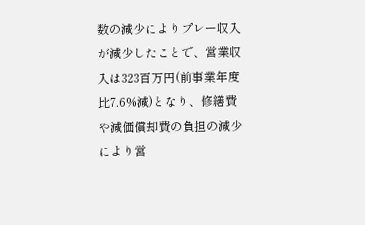数の減少によりプレー収入が減少したことで、営業収入は323百万円(前事業年度比7.6%減)となり、修繕費や減価償却費の負担の減少により営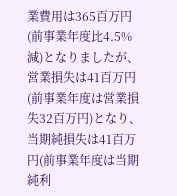業費用は365百万円(前事業年度比4.5%減)となりましたが、営業損失は41百万円(前事業年度は営業損失32百万円)となり、当期純損失は41百万円(前事業年度は当期純利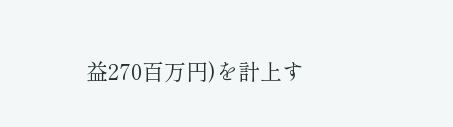益270百万円)を計上す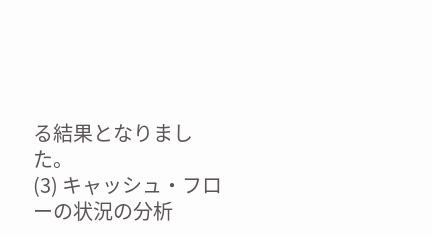る結果となりました。
(3) キャッシュ・フローの状況の分析